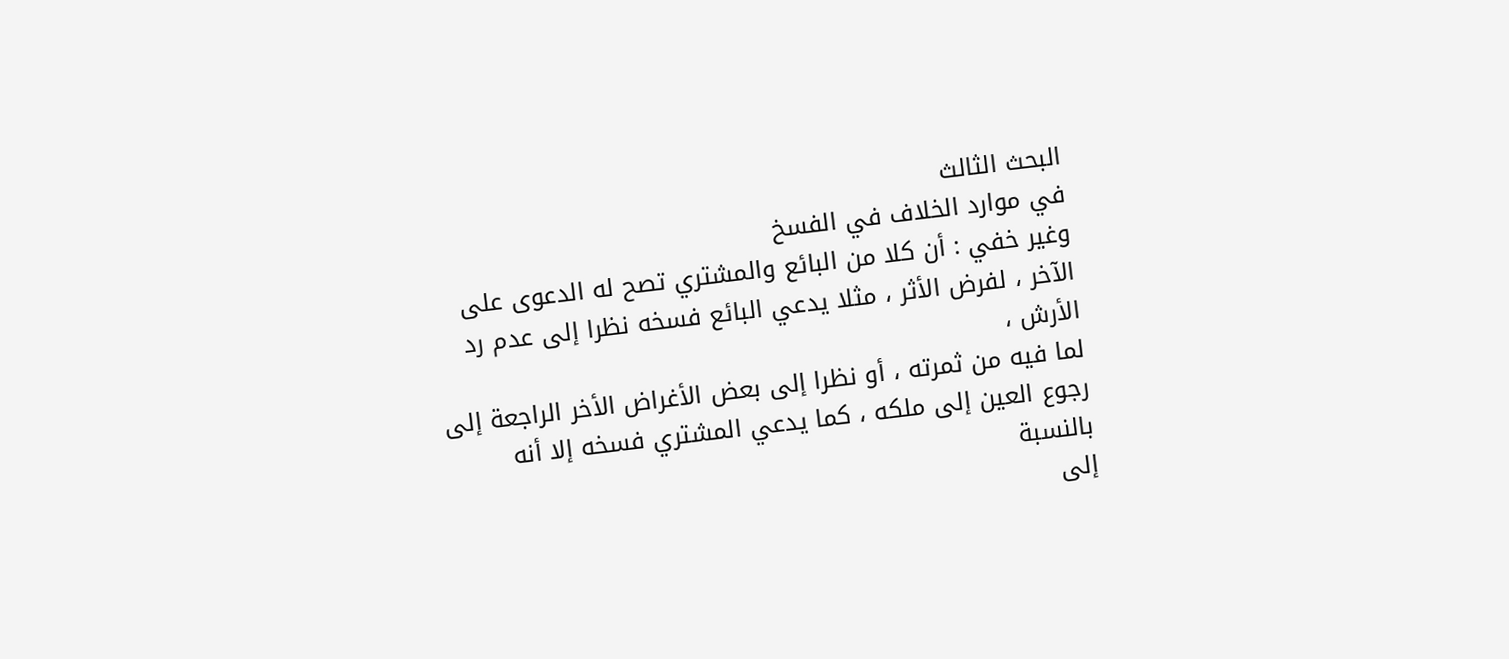البحث الثالث
في موارد الخلاف في الفسخ
وغير خفي : أن كلا من البائع والمشتري تصح له الدعوى على
الآخر ، لفرض الأثر ، مثلا يدعي البائع فسخه نظرا إلى عدم رد الأرش ،
لما فيه من ثمرته ، أو نظرا إلى بعض الأغراض الأخر الراجعة إلى
رجوع العين إلى ملكه ، كما يدعي المشتري فسخه إلا أنه بالنسبة
إلى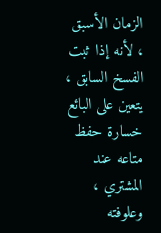الزمان الأسبق ، لأنه إذا ثبت الفسخ السابق ، يتعين على البائع
خسارة حفظ متاعه عند المشتري ، وعلوفته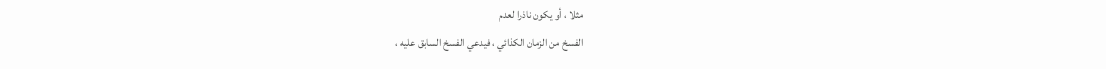مثلا ، أو يكون ناذرا لعدم
الفسخ من الزمان الكذائي ، فيدعي الفسخ السابق عليه ،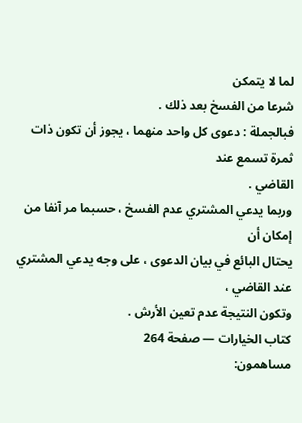لما لا يتمكن
شرعا من الفسخ بعد ذلك .
فبالجملة : دعوى كل واحد منهما ، يجوز أن تكون ذات ثمرة تسمع عند
القاضي .
وربما يدعي المشتري عدم الفسخ ، حسبما مر آنفا من إمكان أن
يحتال البائع في بيان الدعوى ، على وجه يدعي المشتري عند القاضي ،
وتكون النتيجة عدم تعين الأرش .
كتاب الخيارات — صفحة 264
مساهمون: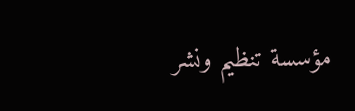مؤسسة تنظيم ونشر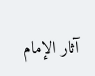آثار الإمام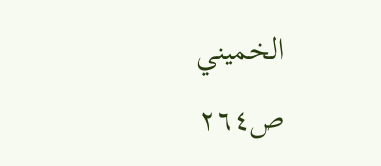الخميني
ص٢٦٤